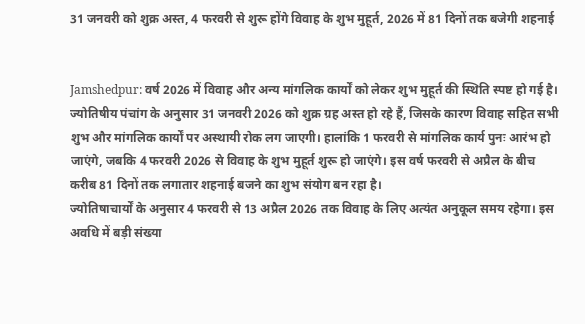31 जनवरी को शुक्र अस्त, 4 फरवरी से शुरू होंगे विवाह के शुभ मुहूर्त, 2026 में 81 दिनों तक बजेगी शहनाई


Jamshedpur: वर्ष 2026 में विवाह और अन्य मांगलिक कार्यों को लेकर शुभ मुहूर्त की स्थिति स्पष्ट हो गई है। ज्योतिषीय पंचांग के अनुसार 31 जनवरी 2026 को शुक्र ग्रह अस्त हो रहे हैं, जिसके कारण विवाह सहित सभी शुभ और मांगलिक कार्यों पर अस्थायी रोक लग जाएगी। हालांकि 1 फरवरी से मांगलिक कार्य पुनः आरंभ हो जाएंगे, जबकि 4 फरवरी 2026 से विवाह के शुभ मुहूर्त शुरू हो जाएंगे। इस वर्ष फरवरी से अप्रैल के बीच करीब 81 दिनों तक लगातार शहनाई बजने का शुभ संयोग बन रहा है।
ज्योतिषाचार्यों के अनुसार 4 फरवरी से 13 अप्रैल 2026 तक विवाह के लिए अत्यंत अनुकूल समय रहेगा। इस अवधि में बड़ी संख्या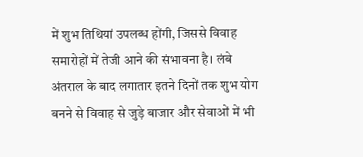में शुभ तिथियां उपलब्ध होंगी, जिससे विवाह समारोहों में तेजी आने की संभावना है। लंबे अंतराल के बाद लगातार इतने दिनों तक शुभ योग बनने से विवाह से जुड़े बाजार और सेवाओं में भी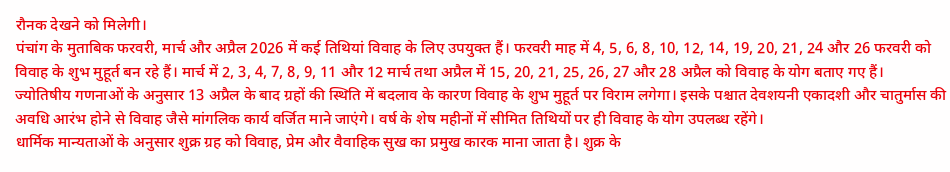रौनक देखने को मिलेगी।
पंचांग के मुताबिक फरवरी, मार्च और अप्रैल 2026 में कई तिथियां विवाह के लिए उपयुक्त हैं। फरवरी माह में 4, 5, 6, 8, 10, 12, 14, 19, 20, 21, 24 और 26 फरवरी को विवाह के शुभ मुहूर्त बन रहे हैं। मार्च में 2, 3, 4, 7, 8, 9, 11 और 12 मार्च तथा अप्रैल में 15, 20, 21, 25, 26, 27 और 28 अप्रैल को विवाह के योग बताए गए हैं।
ज्योतिषीय गणनाओं के अनुसार 13 अप्रैल के बाद ग्रहों की स्थिति में बदलाव के कारण विवाह के शुभ मुहूर्त पर विराम लगेगा। इसके पश्चात देवशयनी एकादशी और चातुर्मास की अवधि आरंभ होने से विवाह जैसे मांगलिक कार्य वर्जित माने जाएंगे। वर्ष के शेष महीनों में सीमित तिथियों पर ही विवाह के योग उपलब्ध रहेंगे।
धार्मिक मान्यताओं के अनुसार शुक्र ग्रह को विवाह, प्रेम और वैवाहिक सुख का प्रमुख कारक माना जाता है। शुक्र के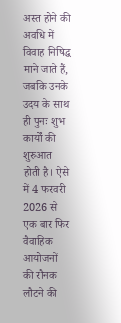अस्त होने की अवधि में विवाह निषिद्ध माने जाते हैं, जबकि उनके उदय के साथ ही पुनः शुभ कार्यों की शुरुआत होती है। ऐसे में 4 फरवरी 2026 से एक बार फिर वैवाहिक आयोजनों की रौनक लौटने की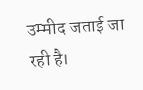उम्मीद जताई जा रही है।